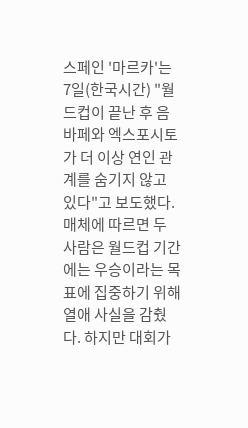스페인 '마르카'는 7일(한국시간) "월드컵이 끝난 후 음바페와 엑스포시토가 더 이상 연인 관계를 숨기지 않고 있다"고 보도했다. 매체에 따르면 두 사람은 월드컵 기간에는 우승이라는 목표에 집중하기 위해 열애 사실을 감췄다. 하지만 대회가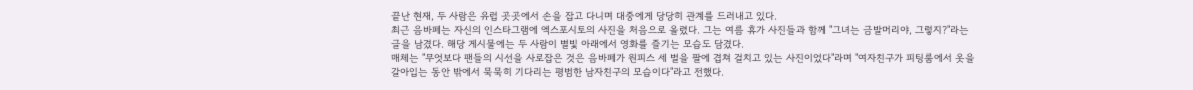끝난 현재, 두 사람은 유럽 곳곳에서 손을 잡고 다니며 대중에게 당당히 관계를 드러내고 있다.
최근 음바페는 자신의 인스타그램에 엑스포시토의 사진을 처음으로 올렸다. 그는 여름 휴가 사진들과 함께 "그녀는 금발머리야, 그렇지?"라는 글을 남겼다. 해당 게시물에는 두 사람이 별빛 아래에서 영화를 즐기는 모습도 담겼다.
매체는 "무엇보다 팬들의 시선을 사로잡은 것은 음바페가 원피스 세 벌을 팔에 겹쳐 걸치고 있는 사진이었다"라며 "여자친구가 피팅룸에서 옷을 갈아입는 동안 밖에서 묵묵히 기다리는 평범한 남자친구의 모습이다"라고 전했다.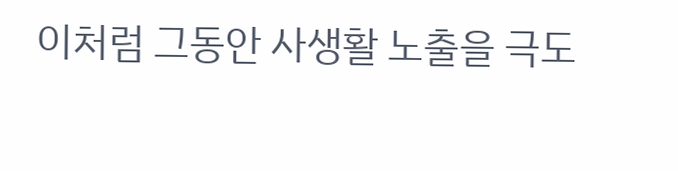이처럼 그동안 사생활 노출을 극도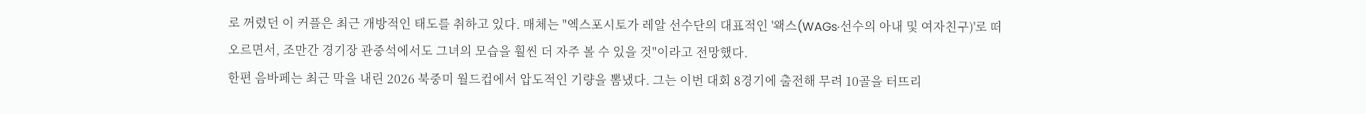로 꺼렸던 이 커플은 최근 개방적인 태도를 취하고 있다. 매체는 "엑스포시토가 레알 선수단의 대표적인 '왝스(WAGs·선수의 아내 및 여자친구)'로 떠오르면서, 조만간 경기장 관중석에서도 그녀의 모습을 훨씬 더 자주 볼 수 있을 것"이라고 전망했다.
한편 음바페는 최근 막을 내린 2026 북중미 월드컵에서 압도적인 기량을 뽐냈다. 그는 이번 대회 8경기에 출전해 무려 10골을 터뜨리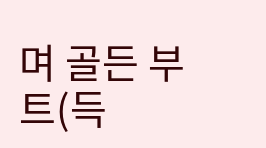며 골든 부트(득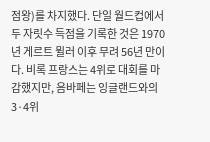점왕)를 차지했다. 단일 월드컵에서 두 자릿수 득점을 기록한 것은 1970년 게르트 뮐러 이후 무려 56년 만이다. 비록 프랑스는 4위로 대회를 마감했지만, 음바페는 잉글랜드와의 3·4위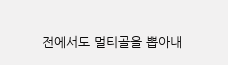전에서도 멀티골을 뽑아내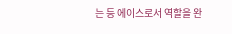는 등 에이스로서 역할을 완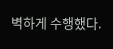벽하게 수행했다.